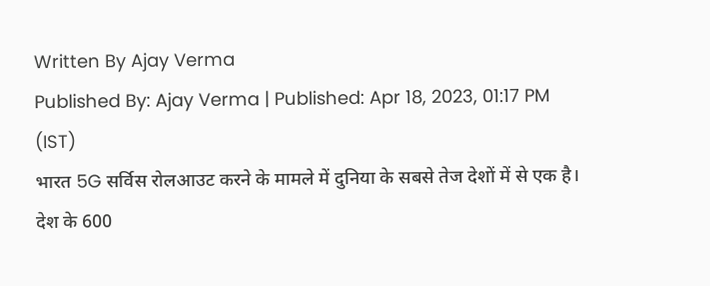Written By Ajay Verma
Published By: Ajay Verma | Published: Apr 18, 2023, 01:17 PM (IST)
भारत 5G सर्विस रोलआउट करने के मामले में दुनिया के सबसे तेज देशों में से एक है। देश के 600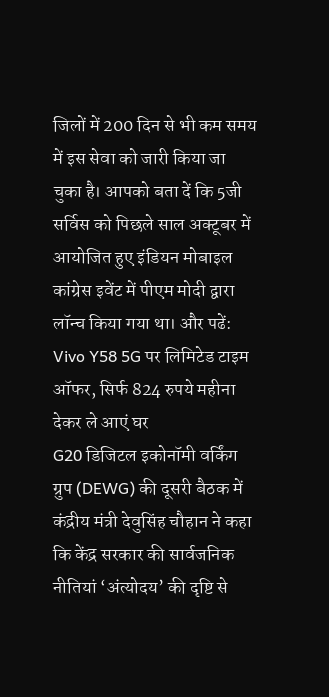जिलों में 200 दिन से भी कम समय में इस सेवा को जारी किया जा चुका है। आपको बता दें कि 5जी सर्विस को पिछले साल अक्टूबर में आयोजित हुए इंडियन मोबाइल कांग्रेस इवेंट में पीएम मोदी द्वारा लॉन्च किया गया था। और पढें: Vivo Y58 5G पर लिमिटेड टाइम ऑफर, सिर्फ 824 रुपये महीना देकर ले आएं घर
G20 डिजिटल इकोनॉमी वर्किंग ग्रुप (DEWG) की दूसरी बैठक में कंद्रीय मंत्री देवुसिंह चौहान ने कहा कि केंद्र सरकार की सार्वजनिक नीतियां ‘अंत्योदय’ की दृष्टि से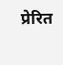प्रेरित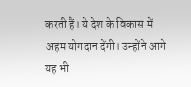करती हैं। ये देश के विकास में अहम योगदान देंगी। उन्होंने आगे यह भी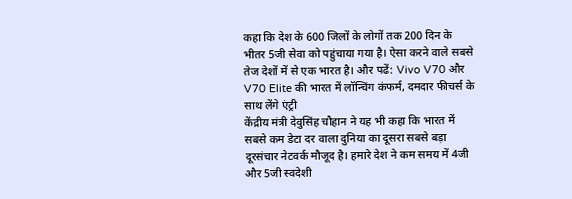कहा कि देश के 600 जिलों के लोगों तक 200 दिन के भीतर 5जी सेवा को पहुंचाया गया है। ऐसा करने वाले सबसे तेज देशों में से एक भारत है। और पढें: Vivo V70 और V70 Elite की भारत में लॉन्चिंग कंफर्म, दमदार फीचर्स के साथ लेंगे एंट्री
केंद्रीय मंत्री देवुसिंह चौहान ने यह भी कहा कि भारत में सबसे कम डेटा दर वाला दुनिया का दूसरा सबसे बड़ा दूरसंचार नेटवर्क मौजूद है। हमारे देश ने कम समय में 4जी और 5जी स्वदेशी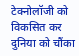टेक्नोलॉजी को विकसित कर दुनिया को चौंका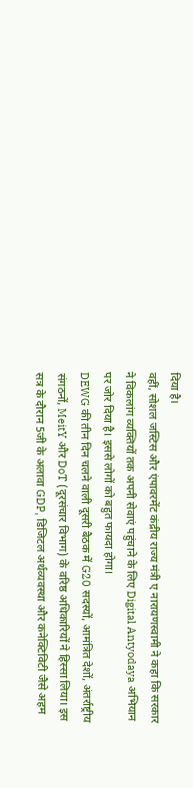दिया है।
वहीं, सोशल जस्टिस और एंपावरमेंट कंद्रीय राज्य मंत्री ए नारायणस्वामी ने कहा कि सरकार ने विकलांग व्यक्तियों तक अपनी सेवाएं पहुंचाने के लिए Digital Antyodaya अभियान पर जोर दिया है। इससे लोगों को बहुत फायदा होगा।
DEWG की तीन दिन चलने वाली दूसरी बैठक में G20 सदस्यों, आमंत्रित देशों, अंतर्राष्ट्रीय संगठनों, MeitY और DoT (दूरसंचार विभाग) के वरिष्ठ अधिकारियों ने हिस्सा लिया। इस सत्र के दौरान 5जी के अलावा GDP, डिजिटल अर्थव्यवस्था और कनेक्टिविटी जैसे अहम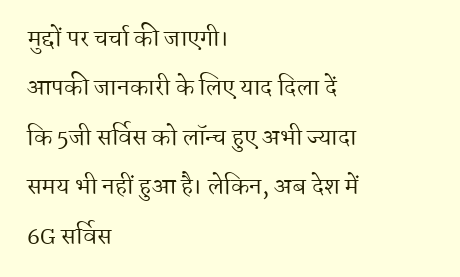मुद्दों पर चर्चा की जाएगी।
आपकी जानकारी के लिए याद दिला दें कि 5जी सर्विस को लॉन्च हुए अभी ज्यादा समय भी नहीं हुआ है। लेकिन, अब देश में 6G सर्विस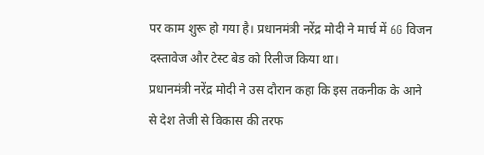पर काम शुरू हो गया है। प्रधानमंत्री नरेंद्र मोदी ने मार्च में 6G विजन दस्तावेज और टेस्ट बेड को रिलीज किया था।
प्रधानमंत्री नरेंद्र मोदी ने उस दौरान कहा कि इस तकनीक के आने से देश तेजी से विकास की तरफ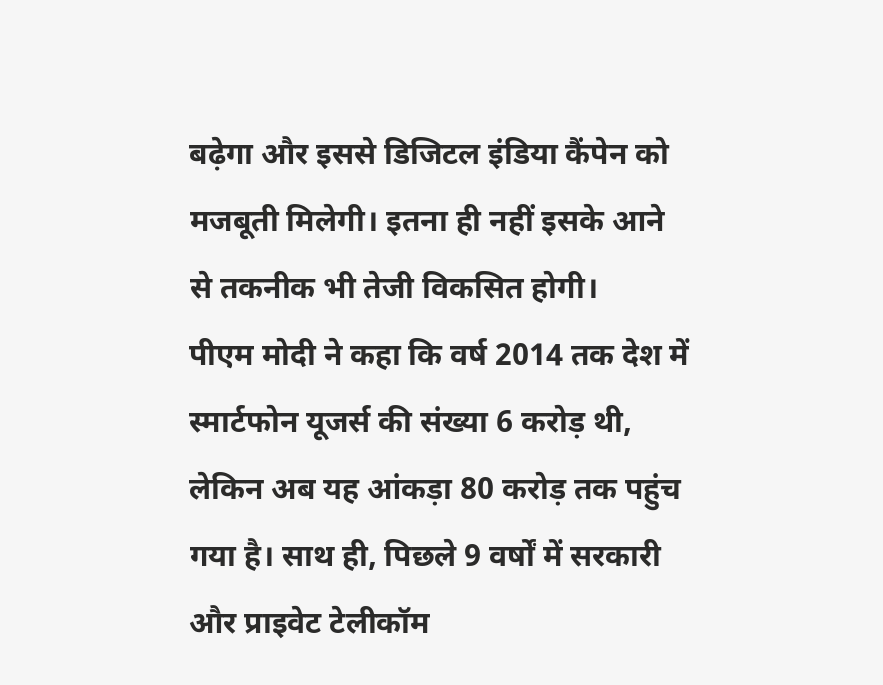बढ़ेगा और इससे डिजिटल इंडिया कैंपेन को मजबूती मिलेगी। इतना ही नहीं इसके आने से तकनीक भी तेजी विकसित होगी।
पीएम मोदी ने कहा कि वर्ष 2014 तक देश में स्मार्टफोन यूजर्स की संख्या 6 करोड़ थी, लेकिन अब यह आंकड़ा 80 करोड़ तक पहुंच गया है। साथ ही, पिछले 9 वर्षों में सरकारी और प्राइवेट टेलीकॉम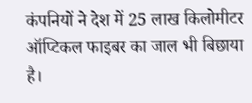कंपनियों ने देश में 25 लाख किलोमीटर ऑप्टिकल फाइबर का जाल भी बिछाया है।